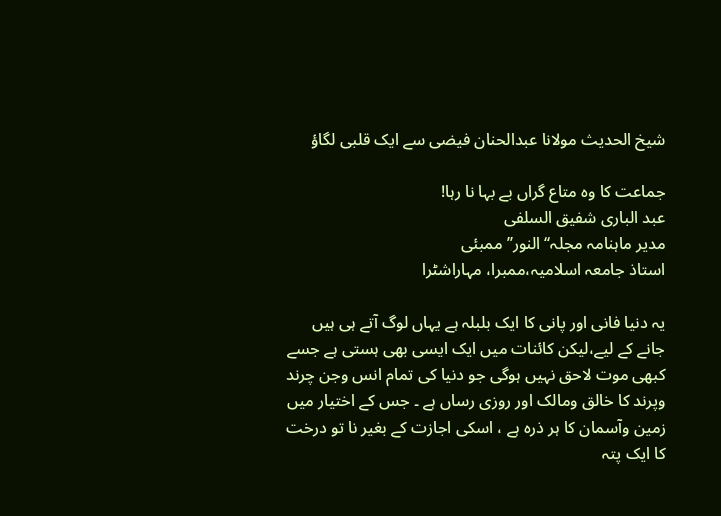شیخ الحدیث مولانا عبدالحنان فیضی سے ایک قلبی لگاؤ

جماعت کا وہ متاع گراں بے بہا نا رہا!
عبد الباری شفیق السلفی
مدیر ماہنامہ مجلہ‘‘النور’’ممبئی
استاذ جامعہ اسلامیہ،ممبرا، مہاراشٹرا

یہ دنیا فانی اور پانی کا ایک بلبلہ ہے یہاں لوگ آتے ہی ہیں جانے کے لیے،لیکن کائنات میں ایک ایسی بھی ہستی ہے جسے کبھی موت لاحق نہیں ہوگی جو دنیا کی تمام انس وجن چرند وپرند کا خالق ومالک اور روزی رساں ہے ۔ جس کے اختیار میں زمین وآسمان کا ہر ذرہ ہے ، اسکی اجازت کے بغیر نا تو درخت کا ایک پتہ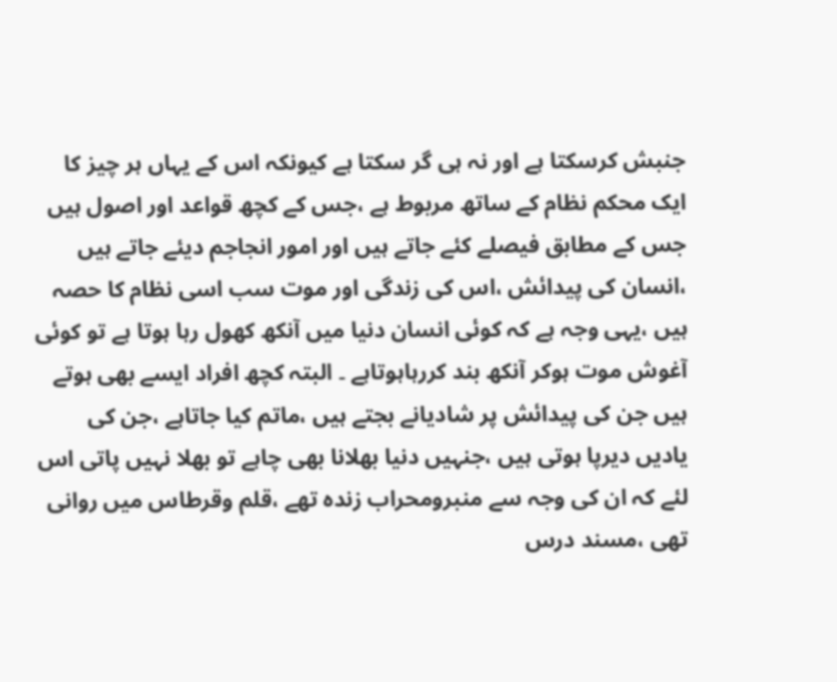جنبش کرسکتا ہے اور نہ ہی گر سکتا ہے کیونکہ اس کے یہاں ہر چیز کا ایک محکم نظام کے ساتھ مربوط ہے ،جس کے کچھ قواعد اور اصول ہیں جس کے مطابق فیصلے کئے جاتے ہیں اور امور انجاجم دیئے جاتے ہیں ،انسان کی پیدائش ،اس کی زندگی اور موت سب اسی نظام کا حصہ ہیں ،یہی وجہ ہے کہ کوئی انسان دنیا میں آنکھ کھول رہا ہوتا ہے تو کوئی آغوش موت ہوکر آنکھ بند کررہاہوتاہے ۔ البتہ کچھ افراد ایسے بھی ہوتے ہیں جن کی پیدائش پر شادیانے بجتے ہیں ،ماتم کیا جاتاہے ،جن کی یادیں دیرپا ہوتی ہیں ،جنہیں دنیا بھلانا بھی چاہے تو بھلا نہیں پاتی اس لئے کہ ان کی وجہ سے منبرومحراب زندہ تھے ،قلم وقرطاس میں روانی تھی ،مسند درس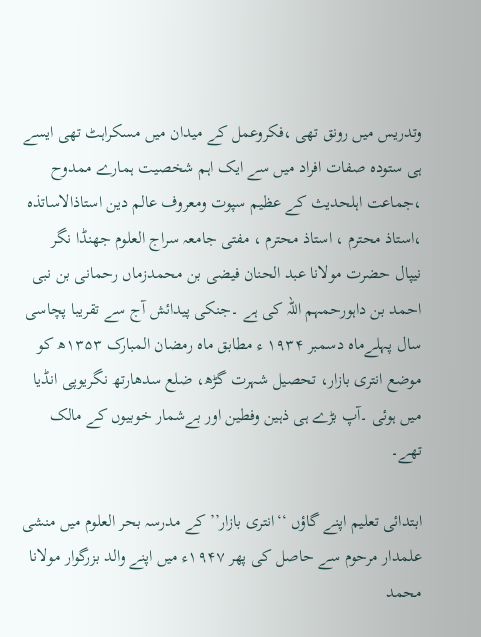وتدریس میں رونق تھی ،فکروعمل کے میدان میں مسکراہٹ تھی ایسے ہی ستودہ صفات افراد میں سے ایک اہم شخصیت ہمارے ممدوح ،جماعت اہلحدیث کے عظیم سپوت ومعروف عالم دین استاذالاساتذہ ،استاذ محترم ، استاذ محترم ، مفتی جامعہ سراج العلوم جھنڈا نگر نیپال حضرت مولانا عبد الحنان فیضی بن محمدزماں رحمانی بن نبی احمد بن داہورحمہم اللہ کی ہے ۔جنکی پیدائش آج سے تقریبا پچاسی سال پہلےماہ دسمبر ۱۹۳۴ ء مطابق ماہ رمضان المبارک ۱۳۵۳ھ کو موضع انتری بازار، تحصیل شہرت گڑھ، ضلع سدھارتھ نگریوپی انڈیا میں ہوئی ۔آپ بڑے ہی ذہین وفطین اور بےشمار خوبیوں کے مالک تھے۔

ابتدائی تعلیم اپنے گاؤں ‘‘انتری بازار’’ کے مدرسہ بحر العلوم میں منشی علمدار مرحوم سے حاصل کی پھر ۱۹۴۷ء میں اپنے والد بزرگوار مولانا محمد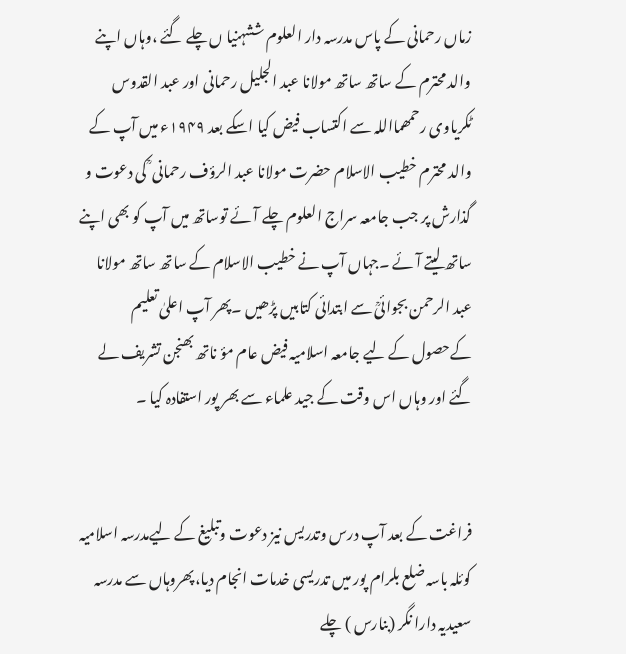زماں رحمانی کے پاس مدرسہ دار العلوم ششہنیا ں چلے گئے ،وہاں اپنے والد محترم کے ساتھ ساتھ مولانا عبد الجلیل رحمانی اور عبد القدوس ٹکریاوی رحمھمااللہ سے اکتساب فیض کیا اسکے بعد ۱۹۴۹ء میں آپ کے والد محترم خطیب الاسلام حضرت مولانا عبد الرؤف رحمانی ؒ کی دعوت و گذارش پر جب جامعہ سراج العلوم چلے آئے توساتھ میں آپ کو بھی اپنے ساتھ لیتے آئے ۔جہاں آپ نے خطیب الاسلام کے ساتھ ساتھ مولانا عبد الرحمن بجوائیؒ سے ابتدائی کتابیں پڑھیں ۔پھر آپ اعلیٰ تعلیم کےحصول کے لیے جامعہ اسلامیہ فیض عام مؤ ناتھ بھنجن تشریف لے گئے اور وہاں اس وقت کے جید علماء سے بھر پور استفادہ کیا ۔


فراغت کے بعد آپ درس وتدریس نیز دعوت وتبلیغ کے لیےمدرسہ اسلامیہ کوئلہ باسہ ضلع بلرام پور میں تدریسی خدمات انجام دیا،پھروہاں سے مدرسہ سعیدیہ دارا نگر (بنارس ) چلے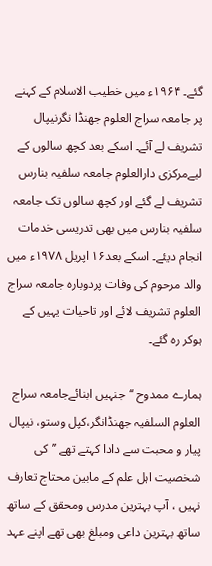گئے۔ ۱۹۶۴ء میں خطیب الاسلام کے کہنے پر جامعہ سراج العلوم جھنڈا نگرنیپال تشریف لے آئے۔ اسکے بعد کچھ سالوں کے لیےمرکزی دارالعلوم جامعہ سلفیہ بنارس تشریف لے گئے اور کچھ سالوں تک جامعہ سلفیہ بنارس میں بھی تدریسی خدمات انجام دیئے۔ اسکے بعد۱۶ اپریل ۱۹۷۸ء میں والد مرحوم کی وفات پردوبارہ جامعہ سراج العلوم تشریف لائے اور تاحیات یہیں کے ہوکر رہ گئے۔

ہمارے ممدوح ‘‘جنہیں ابنائےجامعہ سراج العلوم السلفیہ جھنڈانگر،کپل وستو، نیپال پیار و محبت سے دادا کہتے تھے ’’کی شخصیت اہل علم کے مابین محتاج تعارف نہیں ، آپ بہترین مدرس ومحقق کے ساتھ ساتھ بہترین داعی ومبلغ بھی تھے اپنے عہد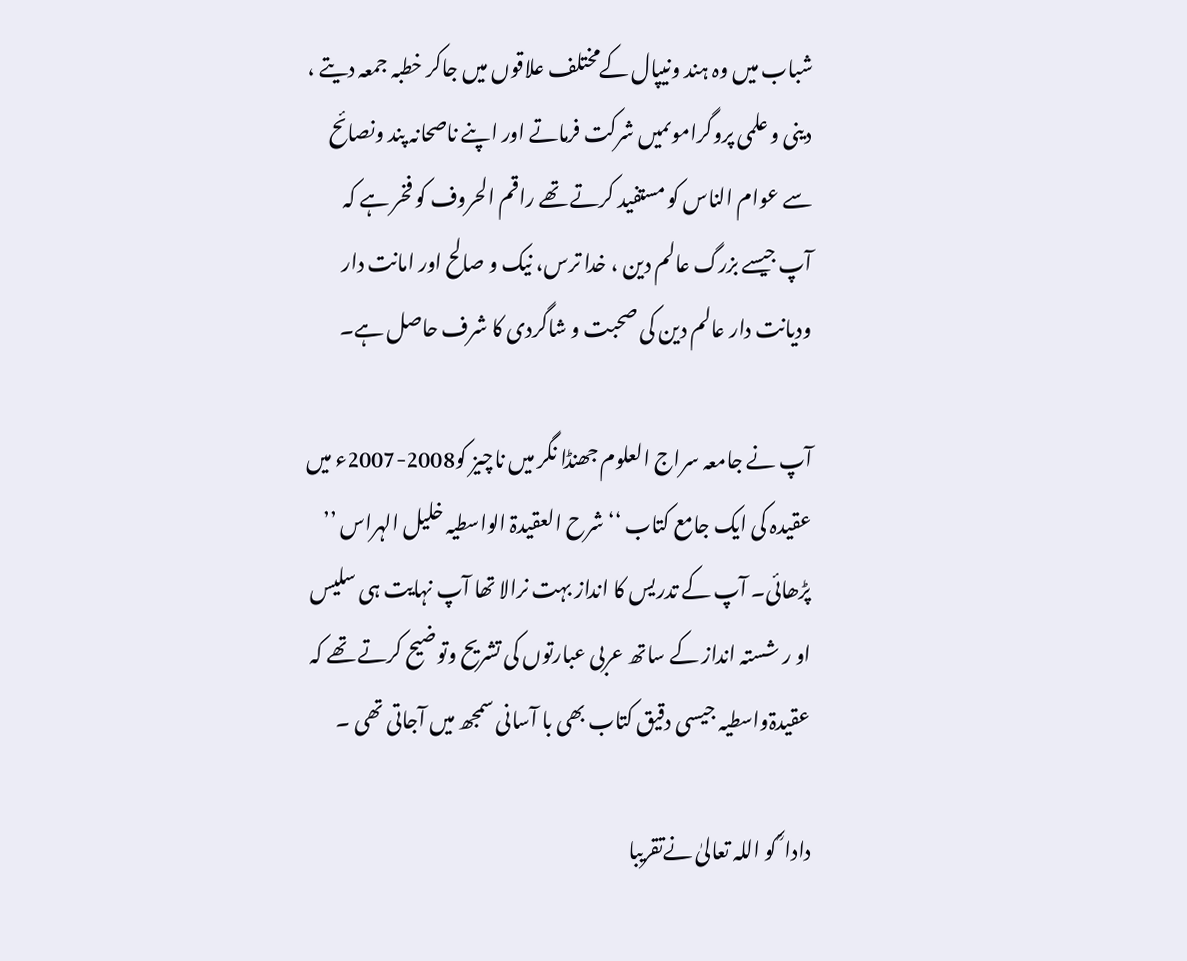شباب میں وہ ہند ونیپال کےمختلف علاقوں میں جاکر خطبہ جمعہ دیتے ، دینی و علمی پروگراموںمیں شرکت فرماتے اور اپنے ناصحانہ پند ونصائح سے عوام الناس کو مستفید کرتے تھے راقم الحروف کو فخر ہے کہ آپ جیسے بزرگ عالم دین ، خدا ترس، نیک و صالح اور امانت دار ودیانت دار عالم دین کی صحبت و شاگردی کا شرف حاصل ہے۔

آپ نے جامعہ سراج العلوم جھنڈا نگر میں ناچیز کو2008-2007ء میں عقیدہ کی ایک جامع کتاب ‘‘شرح العقیدۃ الواسطیہ خلیل الہراس ’’ پڑھائی۔ آپ کے تدریس کا انداز بہت نرالا تھا آپ نہایت ہی سلیس او ر شستہ انداز کے ساتھ عربی عبارتوں کی تشریح وتوضیح کرتے تھے کہ عقیدۃواسطیہ جیسی دقیق کتاب بھی با آسانی سمجھ میں آجاتی تھی ۔

دادا ؒ کو اللہ تعالیٰ نےتقریبا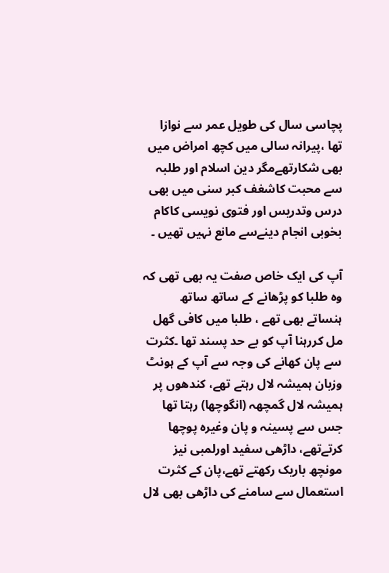پچاسی سال کی طویل عمر سے نوازا تھا ،پیرانہ سالی میں کچھ امراض میں بھی شکارتھےمگر دین اسلام اور طلبہ سے محبت کاشغف کبر سنی میں بھی درس وتدریس اور فتوی نویسی کاکام بخوبی انجام دینےسے مانع نہیں تھیں ۔

آپ کی ایک خاص صفت یہ بھی تھی کہ وہ طلبا کو پڑھانے کے ساتھ ساتھ ہنساتے بھی تھے ، طلبا میں کافی گھل مل کررہنا آپ کو بے حد پسند تھا ۔کثرت سے پان کھانے کی وجہ سے آپ کے ہونٹ وزبان ہمیشہ لال رہتے تھے، کندھوں پر ہمیشہ لال گمچھہ (انگوچھا) رہتا تھا جس سے پسینہ و پان وغیرہ پوچھا کرتےتھے، داڑھی سفید اورلمبی نیز مونچھ باریک رکھتے تھے،پان کے کثرت استعمال سے سامنے کی داڑھی بھی لال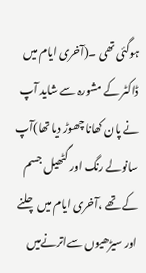ہوگئی تھی ۔(آخری ایام میں ڈاکٹر کے مشورہ سے شاید آپ نے پان کھانا چھوڑ دیا تھا)آپ سانولے رنگ اور گٹھیل جسم کے تھے ،آخری ایام میں چلنے اور سیڑھیوں سےاترنےمیں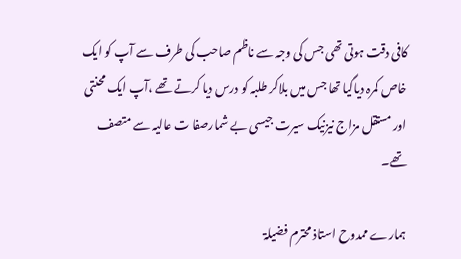کافی دقت ہوتی تھی جس کی وجہ سے ناظم صاحب کی طرف سے آپ کو ایک خاص کمرہ دیاگیا تھا جس میں بلاکر طلبہ کو درس دیا کرتے تھے ،آپ ایک محنتی اور مستقل مزاج نیزنیک سیرت جیسی بے شمارصفا ت عالیہ سے متصف تھے۔

ہمارے ممدوح استاذ محترم فضیلۃ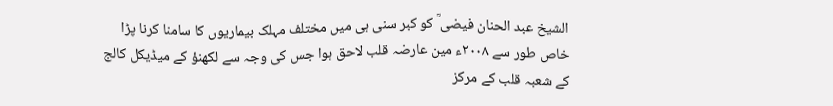الشیخ عبد الحنان فیضی ؒ کو کبر سنی ہی میں مختلف مہلک بیماریوں کا سامنا کرنا پڑا خاص طور سے ۲۰۰۸ء مین عارضہ قلب لاحق ہوا جس کی وجہ سے لکھنؤ کے میڈیکل کالج کے شعبہ قلب کے مرکز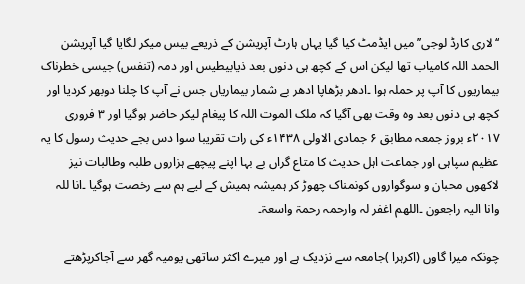‘‘لاری کارڈ لوجی’’میں ایڈمٹ کیا گیا یہاں ہارٹ آپریشن کے ذریعے بیس میکر لگایا گیا آپریشن الحمد اللہ کامیاب تھا لیکن اس کے کچھ ہی دنوں بعد ذیابیطیس اور دمہ (تنفس) جیسی خطرناک بیماریوں کا آپ پر حملہ ہوا ۔ادھر بڑھاپا ادھر بے شمار بیماریاں جس نے آپ کا چلنا دوبھر کردیا اور کچھ ہی دنوں بعد وہ وقت بھی آگیا کہ ملک الموت اللہ کا پیغام لیکر حاضر ہوگیا اور ۳ فروری ۲۰۱۷ء بروز جمعہ مطابق ۶ جمادی الاولی ۱۴۳۸ء کی رات تقریبا سوا دس بجے حدیث رسول کا یہ عظیم سپاہی اور جماعت اہل حدیث کا متاع گراں بے بہا اپنے پیچھے ہزاروں طلبہ وطالبات نیز لاکھوں محبان و سوگواروں کونمناک چھوڑ کر ہمیشہ ہمیش کے لیے ہم سے رخصت ہوگیا ۔انا للہ وانا الیہ راجعون ۔اللھم اغفر لہ وارحمہ رحمۃ واسعۃ۔

چونکہ میرا گاوں (اکرہرا )جامعہ سے نزدیک ہے اور میرے اکثر ساتھی یومیہ گھر سے آجاکرپڑھتے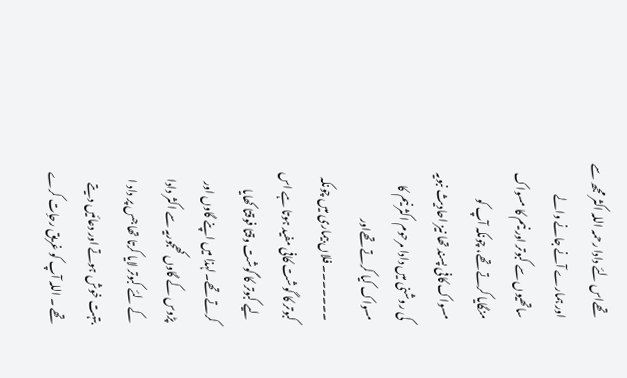تھےاس لئے دادا رحمہ اللہ اکثر مجھ سے اور ہمارے آنے جانے والے ساتھیوں سے کبوتر اور نیم کا مسواک منگایا کرتے تھے، چونکہ آپ کو مسواک کافی پسند تھا نیز احادیث نبویہ کی روشنی میں دادا مرحوم اکثر نیم کا مسواک کیا کرتے تھےاور ۔۔۔۔۔۔۔ فلاں بیماری میں چونکہ کبوتر کا گوشت کافی مفید ہوتا ہے اس لیے کبوتر کا گوشت وقتا فوقتا کھایا کرتے تھے۔لہذا میں اپنے گاوں اور پڑوس کے گاوں کھجوریہ سے اکثر دادا کے لئے کبوتر لایا کرتا تھا جس پر داد ا بتہت خوش ہوتے اور دعائیں دیتے تھے ۔ اللہ آپ کو غریق رحإت کرے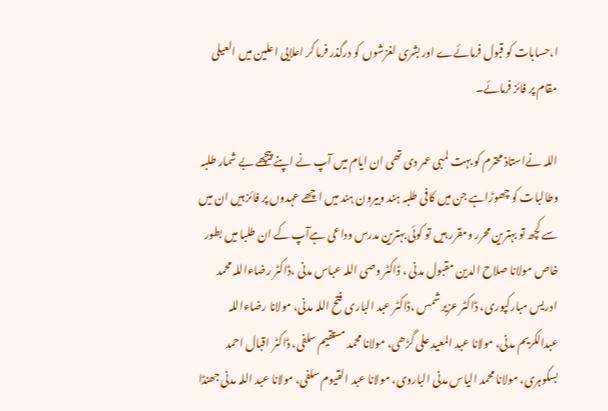ا،حسابات کو قبول فرمائےے اور بشری لغزشوں کو درگذر فرما کر اعلایی اعلین میں العیلی مقام پر فائز فرمائے۔

اللہ نےاستاذ محترم کو بہت لمبی عمر دی تھی ان ایام میں آپ نے اپنے پیچھے بے شمار طلبہ وطالبات کو چھوڑاہے جن میں کافی طلبہ ہند وبیرون ہند میں اچھے عہدوں پر فائز ہیں ان میں سے کچھ تو بہترین محرر ومقرر ہیں تو کوئی بہترین مدرس وداعی ہےآپ کے ان طلبا میں بطور خاص مولانا صلاح الدین مقبول مدنی ، ڈاکٹر وصی اللہ عباس مدنی ،ڈاکٹر رضاءاللہ محمد ادریس مبارکپوری، ڈاکٹر عزیر شمس ،ڈاکٹر عبد الباری فتح اللہ مدنی، مولانا رضاءاللہ عبدالکریم مدنی، مولانا عبد المعید علی گڑھی، مولانا محمد مستقیم سلفی، ڈاکٹر اقبال احمد بسکوہری، مولانا محمد الیاس مدنی الباروی، مولانا عبد القیوم سلفی، مولانا عبد اللہ مدنی جھنڈا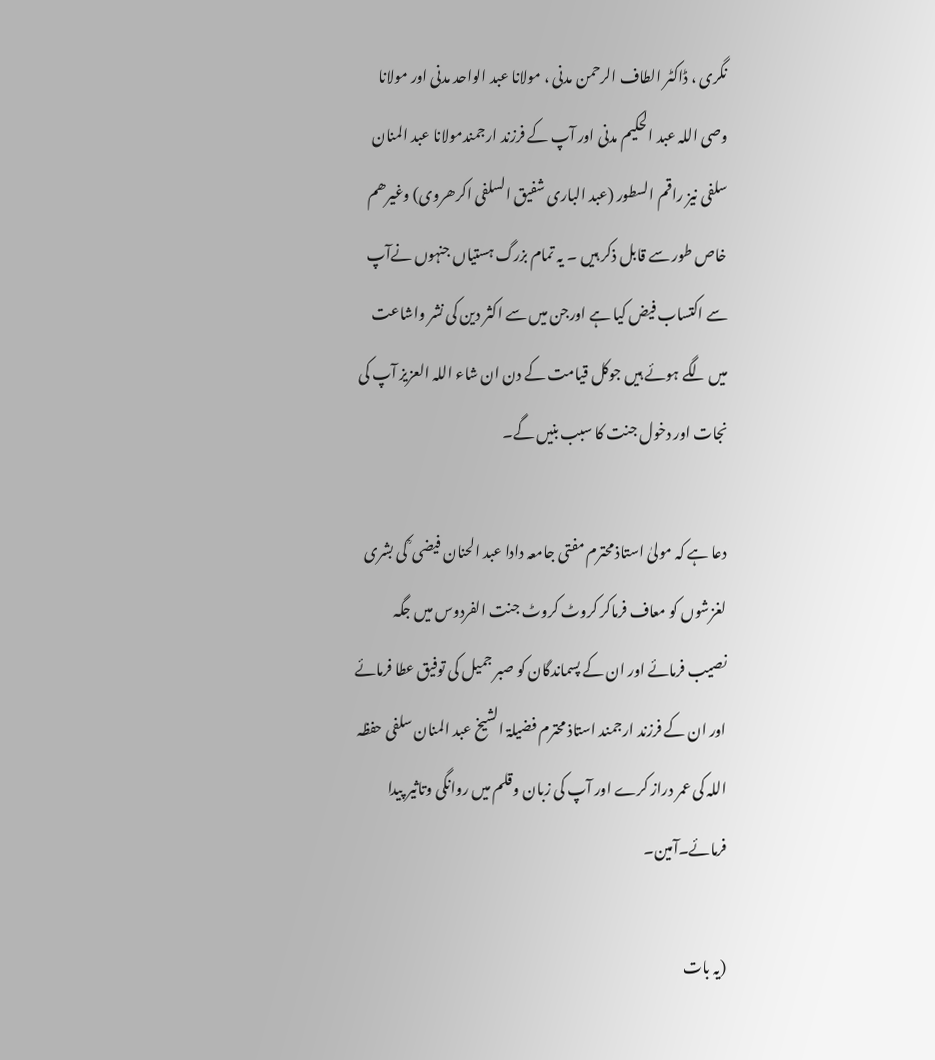نگری ، ڈاکٹر الطاف الرحمن مدنی ، مولانا عبد الواحد مدنی اور مولانا وصی اللہ عبد الحکیم مدنی اور آپ کے فرزند ارجمندمولانا عبد المنان سلفی نیز راقم السطور (عبد الباری شفیق السلفی اکرھروی) وغیرھم خاص طور سے قابل ذکر ہیں ۔ یہ تمام بزرگ ہستیاں جنہوں نےآپ سے اکتساب فیض کیا ہے اورجن میں سے اکثر دین کی نشر واشاعت میں لگے ہوئے ہیں جوکل قیامت کے دن ان شاء اللہ العزیز آپ کی نجات اور دخول جنت کا سبب بنیں گے۔

دعا ہے کہ مولیٰ استاذ محترم مفتی جامعہ دادا عبد الحنان فیضی ؒ کی بشری لغزشوں کو معاف فرماکر کروٹ کروٹ جنت الفردوس میں جگہ نصیب فرمائے اور ان کے پسماندگان کو صبر جمیل کی توفیق عطا فرمائے اور ان کے فرزند ارجمند استاذ محترم فضیلۃ الشیخ عبد المنان سلفی حفظہ اللہ کی عمر دراز کرے اور آپ کی زبان وقلم میں روانگی وتاثیر پیدا فرمائے۔آمین۔

(یہ بات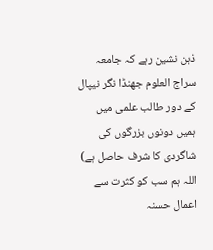ذہن نشین رہے کہ جامعہ سراج العلوم جھنڈا نگر نیپال کے دور طالب علمی میں ہمیں دونوں بزرگوں کی شاگردی کا شرف حاصل ہے) اللہ ہم سب کو کثرت سے اعمال حسنہ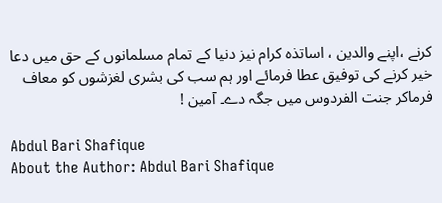کرنے ،اپنے والدین ، اساتذہ کرام نیز دنیا کے تمام مسلمانوں کے حق میں دعا خیر کرنے کی توفیق عطا فرمائے اور ہم سب کی بشری لغزشوں کو معاف فرماکر جنت الفردوس میں جگہ دے۔ آمین !

Abdul Bari Shafique
About the Author: Abdul Bari Shafique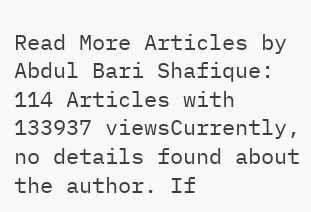Read More Articles by Abdul Bari Shafique: 114 Articles with 133937 viewsCurrently, no details found about the author. If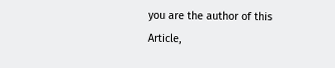you are the author of this Article,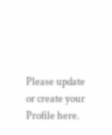Please update or create your Profile here.